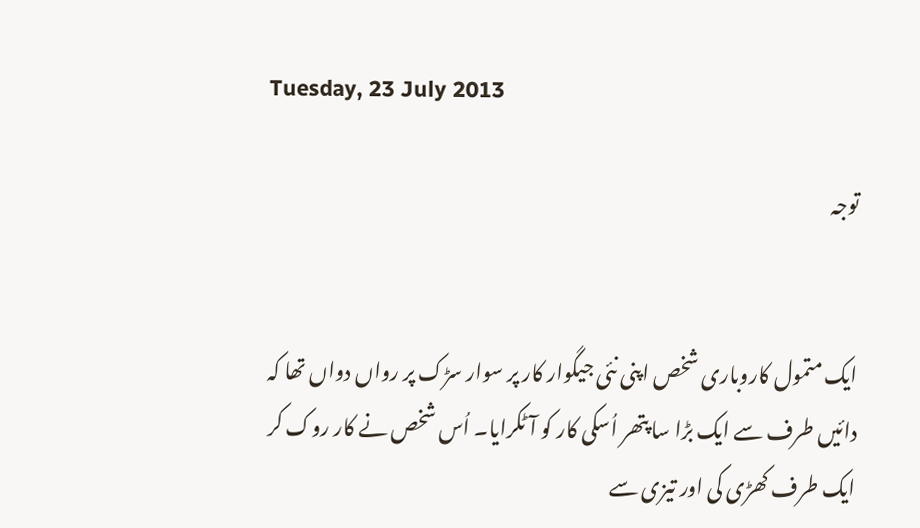Tuesday, 23 July 2013

توجہ


ایک متمول کاروباری شخص اپنی نئی جیگوار کار پر سوار سڑک پر رواں دواں تھا کہ دائیں طرف سے ایک بڑا سا پتھر اُسکی کار کو آ ٹکرایا۔ اُس شخص نے کار روک کر ایک طرف کھڑی کی اور تیزی سے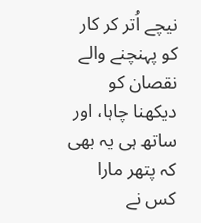نیچے اُتر کر کار کو پہنچنے والے نقصان کو دیکھنا چاہا، اور ساتھ ہی یہ بھی کہ پتھر مارا کس نے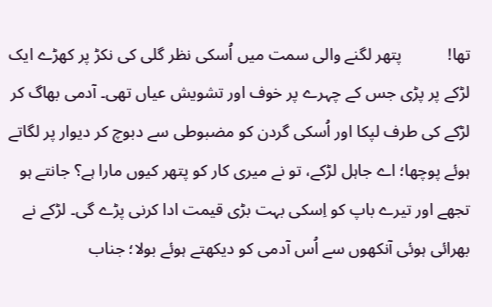تھا!           پتھر لگنے والی سمت میں اُسکی نظر گلی کی نکڑ پر کھڑے ایک لڑکے پر پڑی جس کے چہرے پر خوف اور تشویش عیاں تھی۔ آدمی بھاگ کر لڑکے کی طرف لپکا اور اُسکی گردن کو مضبوطی سے دبوچ کر دیوار پر لگاتے ہوئے پوچھا؛ اے جاہل لڑکے، تو نے میری کار کو پتھر کیوں مارا ہے؟ جانتے ہو تجھے اور تیرے باپ کو اِسکی بہت بڑی قیمت ادا کرنی پڑے گی۔ لڑکے نے بھرائی ہوئی آنکھوں سے اُس آدمی کو دیکھتے ہوئے بولا؛ جناب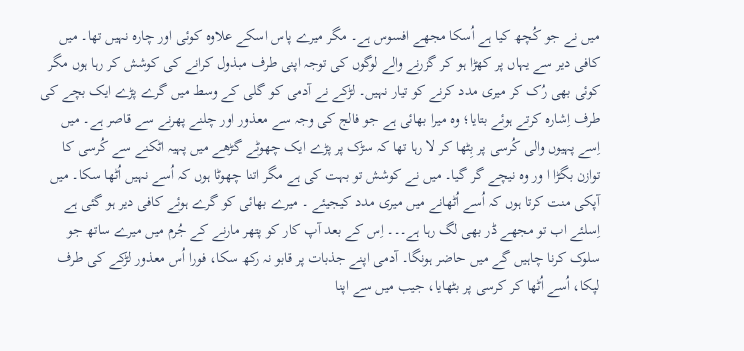میں نے جو کُچھ کیا ہے اُسکا مجھے افسوس ہے۔ مگر میرے پاس اسکے علاوہ کوئی اور چارہ نہیں تھا۔ میں کافی دیر سے یہاں پر کھڑا ہو کر گزرنے والے لوگوں کی توجہ اپنی طرف مبذول کرانے کی کوشش کر رہا ہوں مگر کوئی بھی رُک کر میری مدد کرنے کو تیار نہیں۔ لڑکے نے آدمی کو گلی کے وسط میں گرے پڑے ایک بچے کی طرف اِشارہ کرتے ہوئے بتایا؛ وہ میرا بھائی ہے جو فالج کی وجہ سے معذور اور چلنے پھرنے سے قاصر ہے۔ میں اِسے پہیوں والی کُرسی پر بِٹھا کر لا رہا تھا کہ سڑک پر پڑے ایک چھوٹے گڑھے میں پہیہ اٹکنے سے کُرسی کا توازن بگڑا ا ور وہ نیچے گر گیا۔ میں نے کوشش تو بہت کی ہے مگر اتنا چھوٹا ہوں کہ اُسے نہیں اُٹھا سکا۔ میں آپکی منت کرتا ہوں کہ اُسے اُٹھانے میں میری مدد کیجیئے ۔ میرے بھائی کو گرے ہوئے کافی دیر ہو گئی ہے اِسلئے اب تو مجھے ڈر بھی لگ رہا ہے۔۔۔ اِس کے بعد آپ کار کو پتھر مارنے کے جُرم میں میرے ساتھ جو سلوک کرنا چاہیں گے میں حاضر ہونگا۔ آدمی اپنے جذبات پر قابو نہ رکھ سکا، فورا اُس معذور لڑکے کی طرف لپکا، اُسے اُٹھا کر کرسی پر بٹھایا، جیب میں سے اپنا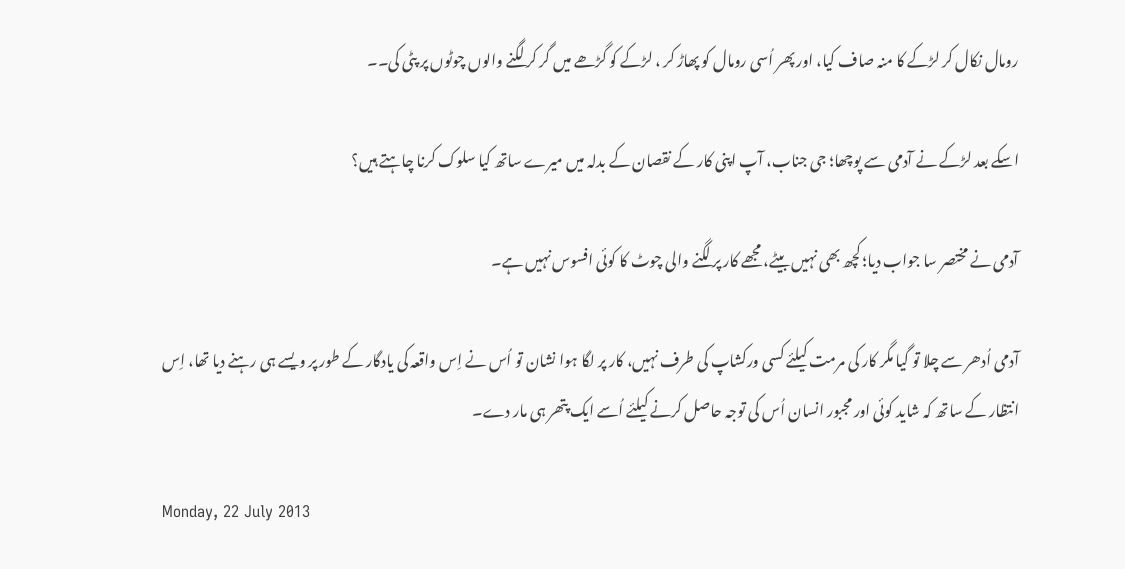رومال نکال کر لڑکے کا منہ صاف کیا، اور پھر اُسی رومال کو پھاڑ کر ، لڑکے کو گڑھے میں گر کر لگنے والوں چوٹوں پر پٹی کی۔۔

اسکے بعد لڑکے نے آدمی سے پوچھا؛ جی جناب، آپ اپنی کار کے نقصان کے بدلہ میں میرے ساتھ کیا سلوک کرنا چاہتے ہیں؟

آدمی نے مختصر سا جواب دیا؛ کچھ بھی نہیں بیٹے، مجھے کار پر لگنے والی چوٹ کا کوئی افسوس نہیں ہے۔

آدمی اُدھر سے چلا تو گیا مگر کار کی مرمت کیلئے کسی ورکشاپ کی طرف نہیں، کار پر لگا ہوا نشان تو اُس نے اِس واقعہ کی یادگار کے طور پر ویسے ہی رہنے دیا تھا، اِس انتظار کے ساتھ کہ شاید کوئی اور مجبور انسان اُس کی توجہ حاصل کرنے کیلئے اُسے ایک پتھر ہی مار دے۔

Monday, 22 July 2013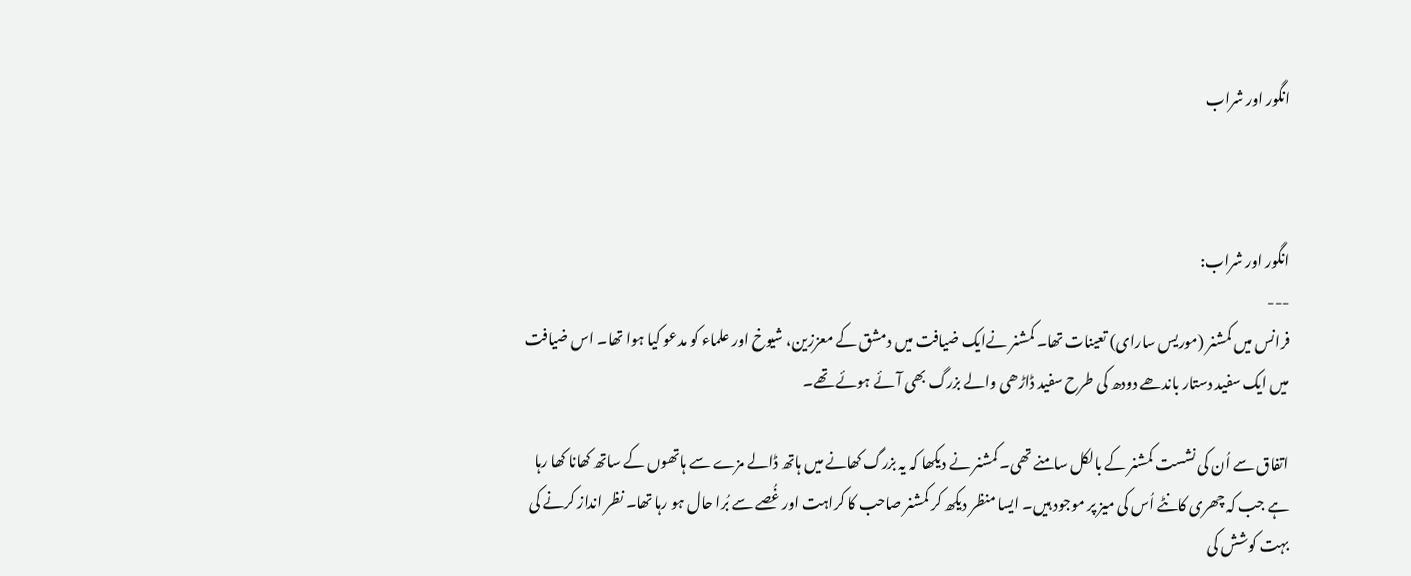انگور اور شراب



انگور اور شراب:
---
فرانس میں کمشنر (موریس سارای) تعینات تھا۔ کمشنر نےایک ضیافت میں دمشق کے معززین، شیوخ اور علماء کو مدعو کیا ہوا تھا۔ اس ضیافت میں ایک سفید دستار باندھے دودھ کی طرح سفید ڈاڑھی والے بزرگ بھی آئے ہوئے تھے۔

اتفاق سے اُن کی نشست کمشنر کے بالکل سامنے تھی۔ کمشنر نے دیکھا کہ یہ بزرگ کھانے میں ہاتھ ڈالے مزے سے ہاتھوں کے ساتھ کھانا کھا رہا ہے جب کہ چھری کانٹے اُس کی میز پر موجود ہیں۔ ایسا منظر دیکھ کر کمشنر صاحب کا کراہت اور غُصے سے بُرا حال ہو رہا تھا۔ نظر انداز کرنے کی بہت کوشش کی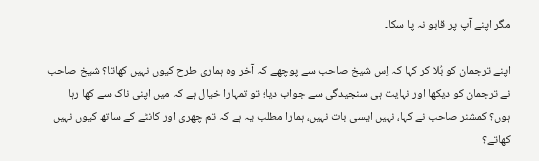مگر اپنے آپ پر قابو نہ پا سکا۔

اپنے ترجمان کو بُلا کر کہا کہ اِس شیخ صاحب سے پوچھے کہ آخر وہ ہماری طرح کیوں نہیں کھاتا؟ شیخ صاحب نے ترجمان کو دیکھا اور نہایت ہی سنجیدگی سے جواب دیا؛ تو تمہارا خیال ہے کہ میں اپنی ناک سے کھا رہا ہوں؟ کمشنر صاحب نے کہا، نہیں ایسی بات نہیں، ہمارا مطلب یہ ہے کہ تم چھری اور کانٹے کے ساتھ کیوں نہیں کھاتے؟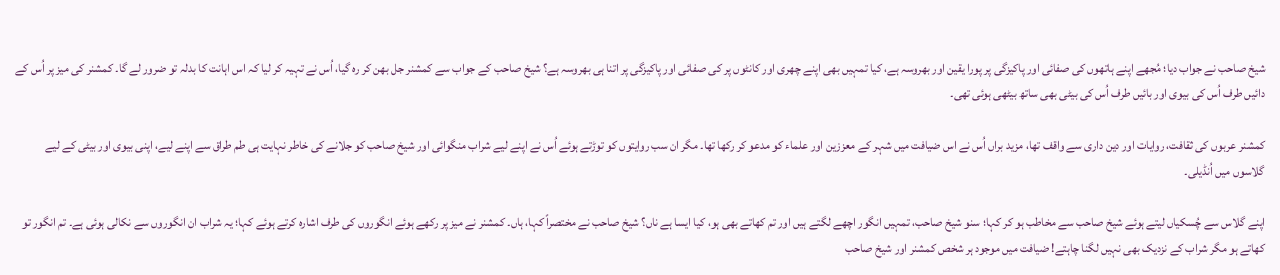شیخ صاحب نے جواب دیا؛ مُجھے اپنے ہاتھوں کی صفائی اور پاکیزگی پر پورا یقین اور بھروسہ ہے، کیا تمہیں بھی اپنے چھری اور کانٹوں پر کی صفائی اور پاکیزگی پر اتنا ہی بھروسہ ہے؟ شیخ صاحب کے جواب سے کمشنر جل بھن کر رہ گیا، اُس نے تہیہ کر لیا کہ اس اہانت کا بدلہ تو ضرور لے گا۔ کمشنر کی میز پر اُس کے دائیں طرف اُس کی بیوی اور بائیں طرف اُس کی بیٹی بھی ساتھ بیٹھی ہوئی تھی۔

کمشنر عربوں کی ثقافت، روایات اور دین داری سے واقف تھا، مزید براں اُس نے اس ضیافت میں شہر کے معززین اور علماء کو مدعو کر رکھا تھا۔ مگر ان سب روایتوں کو توڑتے ہوئے اُس نے اپنے لیے شراب منگوائی اور شیخ صاحب کو جلانے کی خاطر نہایت ہی طم طراق سے اپنے لیے، اپنی بیوی اور بیٹی کے لیے گلاسوں میں اُنڈیلی۔

اپنے گلاس سے چُسکیاں لیتے ہوئے شیخ صاحب سے مخاطب ہو کر کہا؛ سنو شیخ صاحب، تمہیں انگور اچھے لگتے ہیں اور تم کھاتے بھی ہو، کیا ایسا ہے ناں؟ شیخ صاحب نے مختصراً کہا، ہاں۔ کمشنر نے میز پر رکھے ہوئے انگوروں کی طرف اشارہ کرتے ہوئے کہا؛ یہ شراب ان انگوروں سے نکالی ہوئی ہے۔ تم انگور تو کھاتے ہو مگر شراب کے نزدیک بھی نہیں لگنا چاہتے! ضیافت میں موجود ہر شخص کمشنر اور شیخ صاحب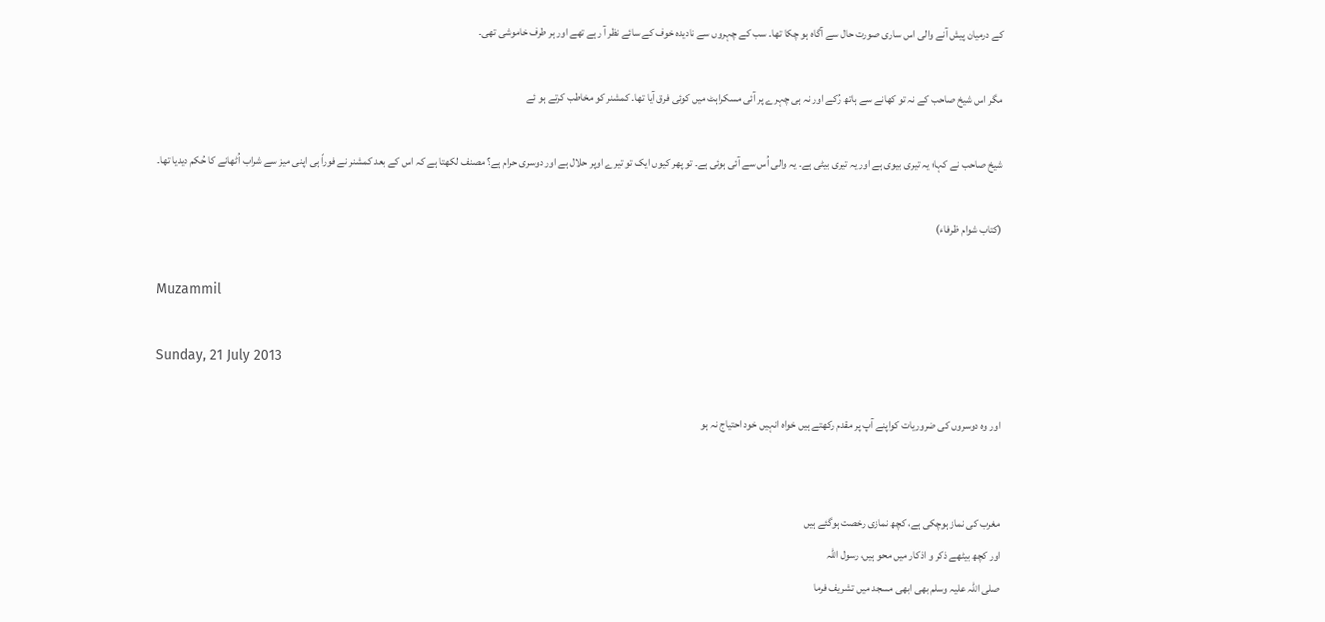کے درمیان پیش آنے والی اس ساری صورت حال سے آگاہ ہو چکا تھا۔ سب کے چہروں سے نادیدہ خوف کے سائے نظر آ رہے تھے اور ہر طرف خاموشی تھی۔

مگر اس شیخ صاحب کے نہ تو کھانے سے ہاتھ رُکے اور نہ ہی چہرے پر آئی مسکراہٹ میں کوئی فرق آیا تھا۔ کمشنر کو مخاطب کرتے ہو ئے

شیخ صاحب نے کہا؛ یہ تیری بیوی ہے اور یہ تیری بیٹی ہے۔ یہ والی اُس سے آئی ہوئی ہے۔ تو پھر کیوں ایک تو تیرے اوپر حلال ہے اور دوسری حرام ہے؟ مصنف لکھتا ہے کہ اس کے بعد کمشنر نے فوراً ہی اپنی میز سے شراب اُٹھانے کا حُکم دیدیا تھا۔

(کتاب شوام ظرفاء)

Muzammil

Sunday, 21 July 2013

اور وہ دوسروں کی ضروریات کواپنے آپ پر مقدم رکھتے ہیں خواہ انہیں خود احتیاج نہ ہو


مغرب کی نماز ہوچکی ہے، کچھ نمازی رخصت ہوگئے ہیں
اور کچھ بیٹھے ذکر و اذکار میں محو ہیں، رسول اللہ
صلی اللہ علیہ وسلم بھی ابھی مسجد میں تشریف فرما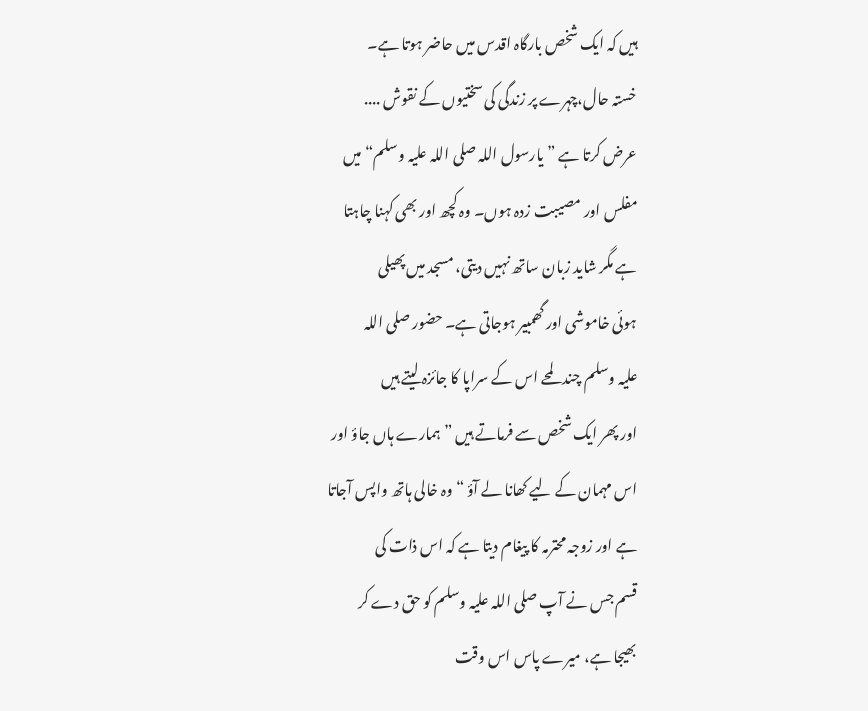ہیں کہ ایک شخص بارگاہ اقدس میں حاضر ہوتا ہے۔
خستہ حال،چہرے پر زندگی کی سختیوں کے نقوش ....
عرض کرتا ہے ” یارسول اللہ صلی اللہ علیہ وسلم“ میں
مفلس اور مصیبت زدہ ہوں۔ وہ کچھ اور بھی کہنا چاہتا
ہے مگر شاید زبان ساتھ نہیں دیتی، مسجد میں پھیلی
ہوئی خاموشی اور گھمبیر ہوجاتی ہے۔ حضور صلی اللہ
علیہ وسلم چند لمحے اس کے سراپا کا جائزہ لیتے ہیں
اور پھر ایک شخص سے فرماتے ہیں ”ہمارے ہاں جاؤ اور
اس مہمان کے لیے کھانا لے آؤ “ وہ خالی ہاتھ واپس آجاتا
ہے اور زوجہ محترمہ کا پیغام دیتا ہے کہ اس ذات کی
قسم جس نے آپ صلی اللہ علیہ وسلم کو حق دے کر
بھیجا ہے، میرے پاس اس وقت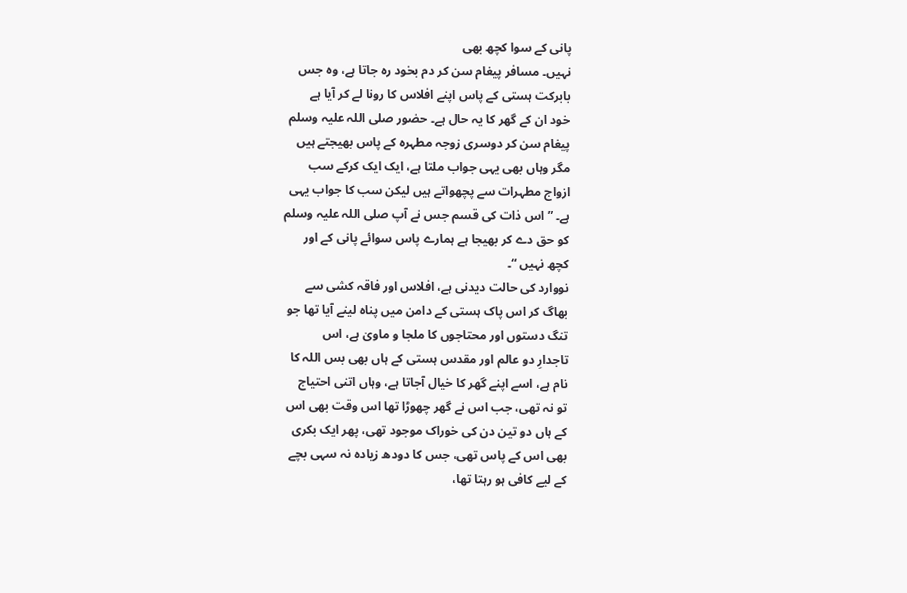پانی کے سوا کچھ بھی
نہیں۔ مسافر پیغام سن کر دم بخود رہ جاتا ہے، وہ جس
بابرکت ہستی کے پاس اپنے افلاس کا رونا لے کر آیا ہے
خود ان کے گھر کا یہ حال ہے۔ حضور صلی اللہ علیہ وسلم
پیغام سن کر دوسری زوجہ مطہرہ کے پاس بھیجتے ہیں
مگر وہاں بھی یہی جواب ملتا ہے، ایک ایک کرکے سب
ازواج مطہرات سے پچھواتے ہیں لیکن سب کا جواب یہی
ہے۔ ” اس ذات کی قسم جس نے آپ صلی اللہ علیہ وسلم
کو حق دے کر بھیجا ہے ہمارے پاس سوائے پانی کے اور
کچھ نہیں “۔
نووارد کی حالت دیدنی ہے، افلاس اور فاقہ کشی سے
بھاگ کر اس پاک ہستی کے دامن میں پناہ لینے آیا تھا جو
تنگ دستوں اور محتاجوں کا ملجا و ماویٰ ہے، اس
تاجدارِ دو عالم اور مقدس ہستی کے ہاں بھی بس اللہ کا
نام ہے، اسے اپنے گھر کا خیال آجاتا ہے، وہاں اتنی احتیاج
تو نہ تھی، جب اس نے گھر چھوڑا تھا اس وقت بھی اس
کے ہاں دو تین دن کی خوراک موجود تھی، پھر ایک بکری
بھی اس کے پاس تھی، جس کا دودھ زیادہ نہ سہی بچے
کے لیے کافی ہو رہتا تھا،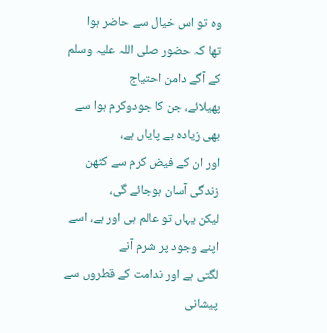وہ تو اس خیال سے حاضر ہوا
تھا کہ حضور صلی اللہ علیہ وسلم کے آگے دامن احتیاج
پھیلائے، جن کا جودوکرم ہوا سے بھی زیادہ بے پایاں ہے،
اور ان کے فیض کرم سے کٹھن زندگی آسان ہوجائے گی،
لیکن یہاں تو عالم ہی اور ہے، اسے اپنے وجود پر شرم آنے
لگتی ہے اور ندامت کے قطروں سے پیشانی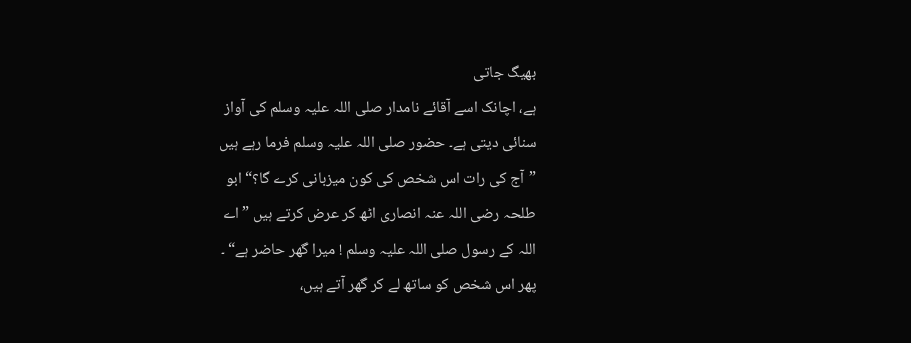بھیگ جاتی
ہے، اچانک اسے آقائے نامدار صلی اللہ علیہ وسلم کی آواز
سنائی دیتی ہے۔ حضور صلی اللہ علیہ وسلم فرما رہے ہیں
”آج کی رات اس شخص کی کون میزبانی کرے گا؟“ ابو
طلحہ رضی اللہ عنہ انصاری اٹھ کر عرض کرتے ہیں ”اے
اللہ کے رسول صلی اللہ علیہ وسلم ! میرا گھر حاضر ہے“ ۔
پھر اس شخص کو ساتھ لے کر گھر آتے ہیں،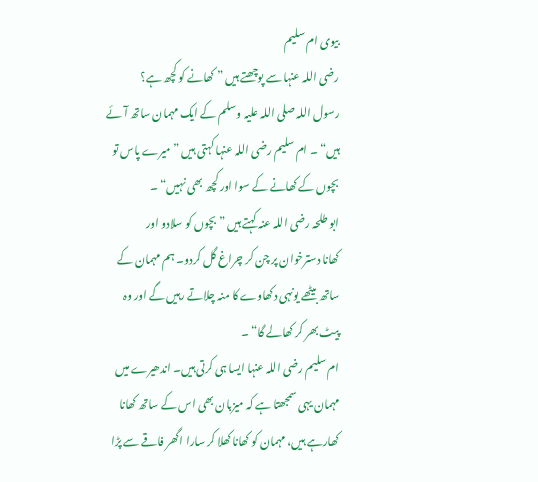بیوی ام سلیم
رضی اللہ عنہا سے پوچھتے ہیں ” کھانے کو کچھ ہے؟
رسول اللہ صلی اللہ علیہ وسلم کے ایک مہمان ساتھ آئے
ہیں“ ۔ ام سلیم رضی اللہ عنہا کہتی ہیں ” میرے پاس تو
بچوں کے کھانے کے سوا اور کچھ بھی نہیں“ ۔
ابو طلحہ رضی اللہ عنہ کہتے ہیں ” بچوں کو سلادو اور
کھانا دسترخوان پر چن کر چراغ گل کردو۔ ہم مہمان کے
ساتھ بیٹھے یونہی دکھاوے کا منہ چلاتے رہیں گے اور وہ
پیٹ بھر کر کھالے گا“ ۔
ام سلیم رضی اللہ عنہا ایسا ہی کرتی ہیں۔ اندھیرے میں
مہمان یہی سمجھتا ہے کہ میزبان بھی اس کے ساتھ کھانا
کھارہے ہیں، مہمان کو کھانا کھلا کر سارا اگھر فاقے سے پڑا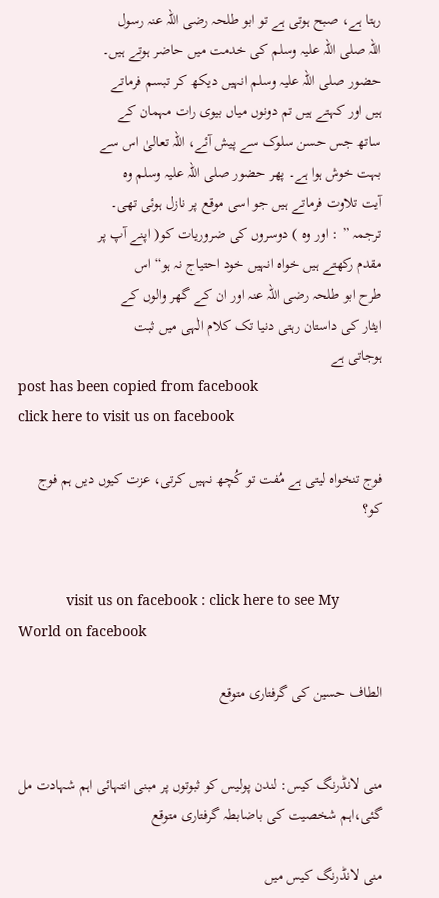رہتا ہے، صبح ہوتی ہے تو ابو طلحہ رضی اللہ عنہ رسول
اللہ صلی اللہ علیہ وسلم کی خدمت میں حاضر ہوتے ہیں۔
حضور صلی اللہ علیہ وسلم انہیں دیکھ کر تبسم فرماتے
ہیں اور کہتے ہیں تم دونوں میاں بیوی رات مہمان کے
ساتھ جس حسن سلوک سے پیش آئے، اللہ تعالیٰ اس سے
بہت خوش ہوا ہے۔ پھر حضور صلی اللہ علیہ وسلم وہ
آیت تلاوت فرماتے ہیں جو اسی موقع پر نازل ہوئی تھی۔
ترجمہ ” : اور وہ ) دوسروں کی ضروریات کو( اپنے آپ پر
مقدم رکھتے ہیں خواہ انہیں خود احتیاج نہ ہو“ اس
طرح ابو طلحہ رضی اللہ عنہ اور ان کے گھر والوں کے
ایثار کی داستان رہتی دنیا تک کلام الٰہی میں ثبت
ہوجاتی ہے
post has been copied from facebook
click here to visit us on facebook

فوج تنخواہ لیتی ہے مُفت تو کُچھ نہیں کرتی، عزت کیوں دیں ہم فوج کو؟


            visit us on facebook : click here to see My World on facebook

الطاف حسین کی گرفتاری متوقع


منی لانڈرنگ کیس: لندن پولیس کو ثبوتوں پر مبنی انتہائی اہم شہادت مل گئی،اہم شخصیت کی باضابطہ گرفتاری متوقع

منی لانڈرنگ کیس میں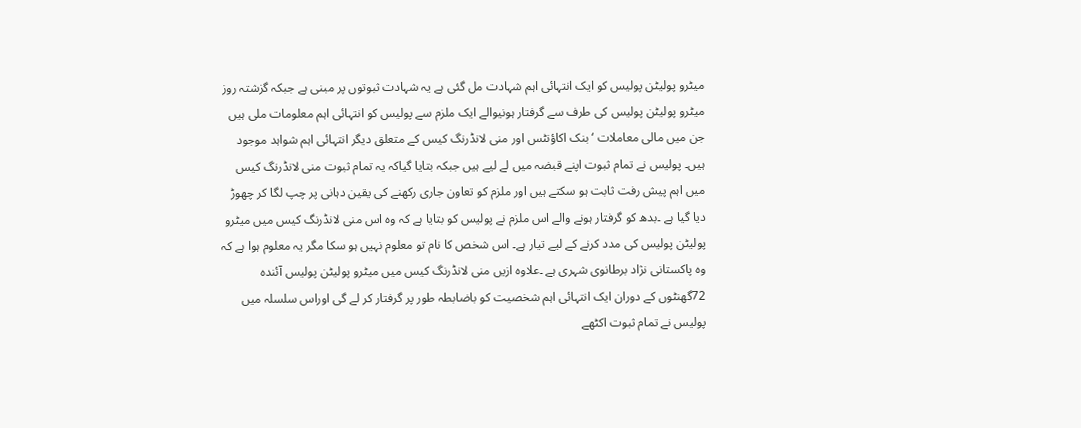میٹرو پولیٹن پولیس کو ایک انتہائی اہم شہادت مل گئی ہے یہ شہادت ثبوتوں پر مبنی ہے جبکہ گزشتہ روز میٹرو پولیٹن پولیس کی طرف سے گرفتار ہونیوالے ایک ملزم سے پولیس کو انتہائی اہم معلومات ملی ہیں جن میں مالی معاملات ‘ بنک اکاؤنٹس اور منی لانڈرنگ کیس کے متعلق دیگر انتہائی اہم شواہد موجود ہیں۔ پولیس نے تمام ثبوت اپنے قبضہ میں لے لیے ہیں جبکہ بتایا گیاکہ یہ تمام ثبوت منی لانڈرنگ کیس میں اہم پیش رفت ثابت ہو سکتے ہیں اور ملزم کو تعاون جاری رکھنے کی یقین دہانی پر چپ لگا کر چھوڑ دیا گیا ہے ۔بدھ کو گرفتار ہونے والے اس ملزم نے پولیس کو بتایا ہے کہ وہ اس منی لانڈرنگ کیس میں میٹرو پولیٹن پولیس کی مدد کرنے کے لیے تیار ہے۔ اس شخص کا نام تو معلوم نہیں ہو سکا مگر یہ معلوم ہوا ہے کہ وہ پاکستانی نژاد برطانوی شہری ہے ۔علاوہ ازیں منی لانڈرنگ کیس میں میٹرو پولیٹن پولیس آئندہ 72گھنٹوں کے دوران ایک انتہائی اہم شخصیت کو باضابطہ طور پر گرفتار کر لے گی اوراس سلسلہ میں پولیس نے تمام ثبوت اکٹھے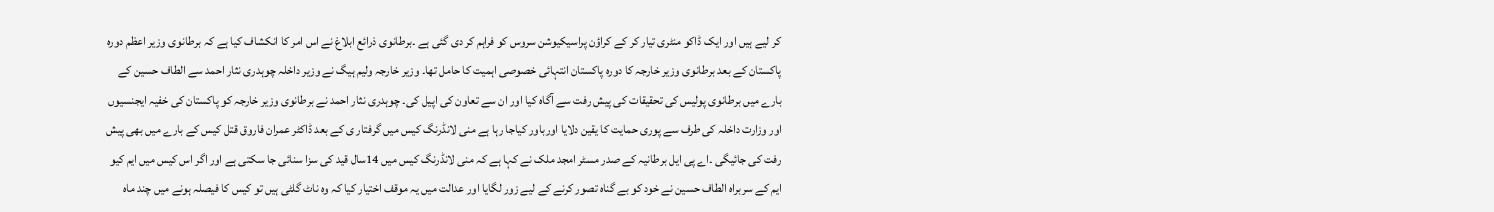کر لیے ہیں اور ایک ڈاکو منٹری تیار کر کے کراؤن پراسیکیوشن سروس کو فراہم کر دی گئی ہے ۔برطانوی ذرائع ابلاغ نے اس امر کا انکشاف کیا ہے کہ برطانوی وزیر اعظم دورہ پاکستان کے بعد برطانوی وزیر خارجہ کا دورہ پاکستان انتہائی خصوصی اہمیت کا حامل تھا۔ وزیر خارجہ ولیم ہیگ نے وزیر داخلہ چوہدری نثار احمد سے الطاف حسین کے بارے میں برطانوی پولیس کی تحقیقات کی پیش رفت سے آگاہ کیا اور ان سے تعاون کی اپیل کی۔ چوہدری نثار احمد نے برطانوی وزیر خارجہ کو پاکستان کی خفیہ ایجنسیوں اور وزارت داخلہ کی طرف سے پوری حمایت کا یقین دلایا اورباور کیاجا رہا ہے منی لانڈرنگ کیس میں گرفتار ی کے بعد ڈاکٹر عمران فاروق قتل کیس کے بارے میں بھی پیش رفت کی جائیگی ۔اے پی ایل برطانیہ کے صدر مسٹر امجد ملک نے کہا ہے کہ منی لانڈرنگ کیس میں 14سال قید کی سزا سنائی جا سکتی ہے اور اگر اس کیس میں ایم کیو ایم کے سربراہ الطاف حسین نے خود کو بے گناہ تصور کرنے کے لیے زور لگایا اور عدالت میں یہ موقف اختیار کیا کہ وہ ناٹ گلٹی ہیں تو کیس کا فیصلہ ہونے میں چند ماہ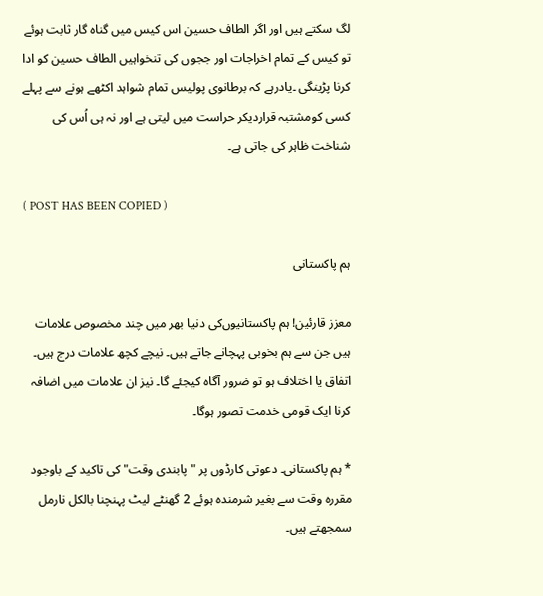لگ سکتے ہیں اور اگر الطاف حسین اس کیس میں گناہ گار ثابت ہوئے تو کیس کے تمام اخراجات اور ججوں کی تنخواہیں الطاف حسین کو ادا کرنا پڑینگی ۔یادرہے کہ برطانوی پولیس تمام شواہد اکٹھے ہونے سے پہلے کسی کومشتبہ قراردیکر حراست میں لیتی ہے اور نہ ہی اُس کی شناخت ظاہر کی جاتی ہے۔

( POST HAS BEEN COPIED )

ہم پاکستانی

معزز قارئین! ہم پاکستانیوں‌کی دنیا بھر میں چند مخصوص علامات ہیں جن سے ہم بخوبی پہچانے جاتے ہیں۔ نیچے کچھ علامات درج ہیں۔ اتفاق یا اختلاف ہو تو ضرور آگاہ کیجئے گا۔ نیز ان علامات میں اضافہ کرنا ایک قومی خدمت تصور ہوگا۔

* ہم پاکستانی۔ دعوتی کارڈوں پر "پابندی وقت" کی تاکید کے باوجود مقررہ وقت سے بغیر شرمندہ ہوئے 2 گھنٹے لیٹ پہنچنا بالکل نارمل سمجھتے ہیں۔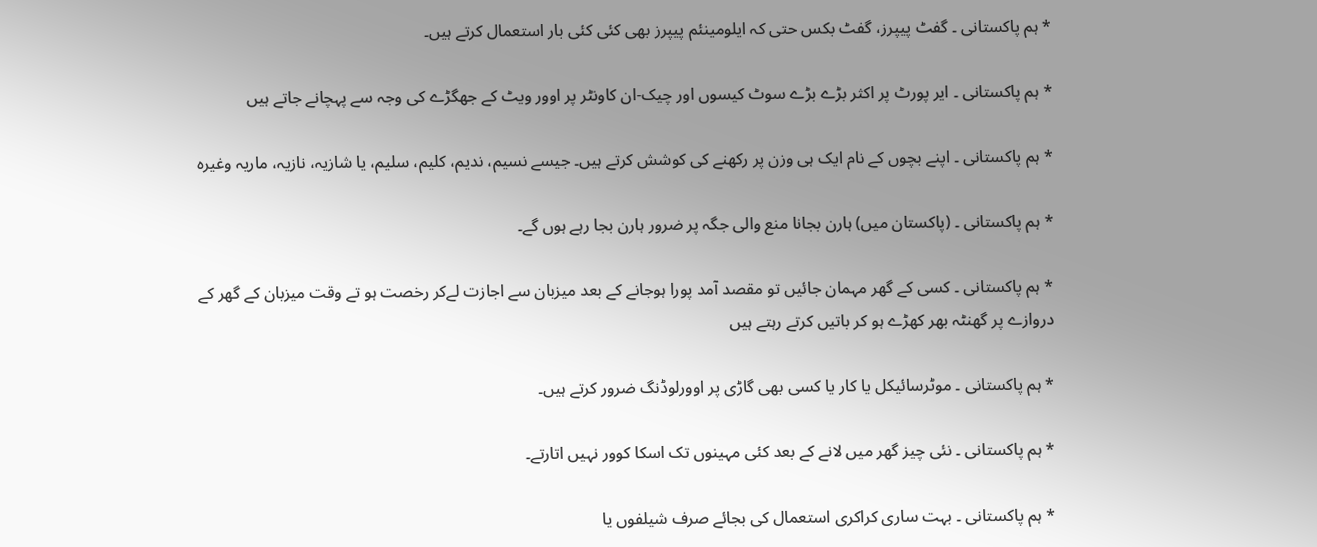* ہم پاکستانی ۔ گفٹ پیپرز، گفٹ بکس حتی کہ ایلومینئم پیپرز بھی کئی کئی بار استعمال کرتے ہیں۔

* ہم پاکستانی ۔ ایر پورٹ پر اکثر بڑے بڑے سوٹ کیسوں اور چیک-ان کاونٹر پر اوور ویٹ کے جھگڑے کی وجہ سے پہچانے جاتے ہیں

* ہم پاکستانی ۔ اپنے بچوں کے نام ایک ہی وزن پر رکھنے کی کوشش کرتے ہیں۔ جیسے نسیم، ندیم، کلیم، سلیم، یا شازیہ، نازیہ، ماریہ وغیرہ

* ہم پاکستانی ۔ (پاکستان میں) ہارن بجانا منع والی جگہ پر ضرور ہارن بجا رہے ہوں گے۔

* ہم پاکستانی ۔ کسی کے گھر مہمان جائیں تو مقصد آمد پورا ہوجانے کے بعد میزبان سے اجازت لےکر رخصت ہو تے وقت میزبان کے گھر کے دروازے پر گھنٹہ بھر کھڑے ہو کر باتیں کرتے رہتے ہیں

* ہم پاکستانی ۔ موٹرسائیکل یا کار یا کسی بھی گاڑی پر اوورلوڈنگ ضرور کرتے ہیں۔

* ہم پاکستانی ۔ نئی چیز گھر میں لانے کے بعد کئی مہینوں تک اسکا کوور نہیں اتارتے۔

* ہم پاکستانی ۔ بہت ساری کراکری استعمال کی بجائے صرف شیلفوں یا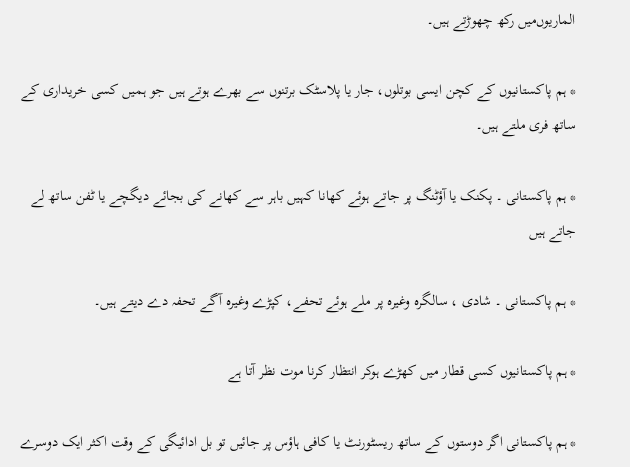الماریوں‌میں رکھ چھوڑتے ہیں۔

* ہم پاکستانیوں کے کچن ایسی بوتلوں، جار یا پلاسٹک برتنوں سے بھرے ہوتے ہیں جو ہمیں کسی خریداری کے ساتھ فری ملتے ہیں۔

* ہم پاکستانی ۔ پکنک یا آؤٹنگ پر جاتے ہوئے کھانا کہیں باہر سے کھانے کی بجائے دیگچے یا ٹفن ساتھ لے جاتے ہیں

* ہم پاکستانی ۔ شادی ، سالگرہ وغیرہ پر ملے ہوئے تحفے، کپڑے وغیرہ آگے تحفہ دے دیتے ہیں۔

* ہم پاکستانیوں کسی قطار میں کھڑے ہوکر انتظار کرنا موت نظر آتا ہے

* ہم پاکستانی اگر دوستوں کے ساتھ ریسٹورنٹ یا کافی ہاؤس پر جائیں تو بل ادائیگی کے وقت اکثر ایک دوسرے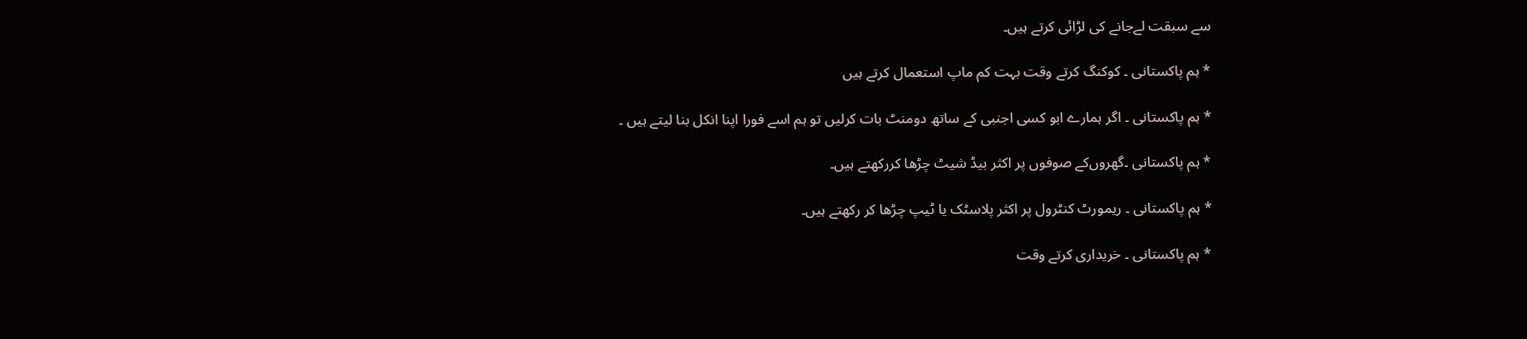سے سبقت لےجانے کی لڑائی کرتے ہیں۔

* ہم پاکستانی ۔ کوکنگ کرتے وقت بہت کم ماپ استعمال کرتے ہیں

* ہم پاکستانی ۔ اگر ہمارے ابو کسی اجنبی کے ساتھ دومنٹ بات کرلیں تو ہم اسے فورا اپنا انکل بنا لیتے ہیں ۔

* ہم پاکستانی ۔گھروں‌کے صوفوں پر اکثر بیڈ شیٹ چڑھا کررکھتے ہیں۔

* ہم پاکستانی ۔ ریمورٹ کنٹرول پر اکثر پلاسٹک یا ٹیپ چڑھا کر رکھتے ہیں۔

* ہم پاکستانی ۔ خریداری کرتے وقت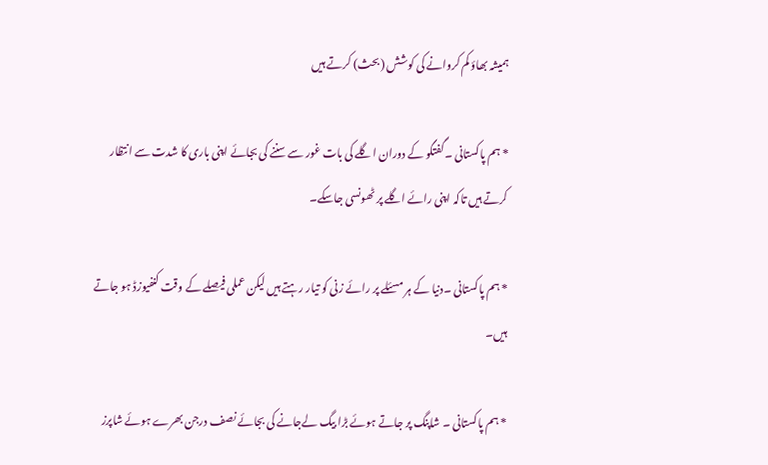ہمیشہ بھاؤ کم کروانے کی کوشش (بحث) کرتے ہیں

* ہم پاکستانی ۔گفتگو کے دوران اگلے کی بات غور سے سننے کی بجائے اپنی باری کا شدت سے انتظار کرتے ہیں تاکہ اپنی رائے اگلے پر ٹھونسی جاسکے۔

* ہم پاکستانی ۔دنیا کے ہر مسئلے پر رائے زنی کو تیار رہتے ہیں لیکن عملی فیصلے کے وقت کنفیوزڈ ہو جاتے ہیں۔

* ہم پاکستانی ۔ شاپنگ پر جاتے ہوئے بڑا بیگ لےجانے کی بجائے نصف درجن بھرے ہوئے شاپرز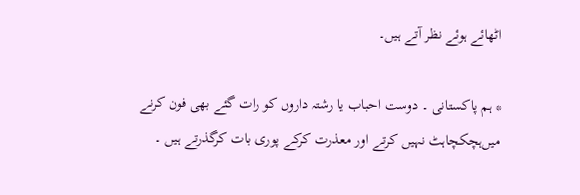اٹھائے ہوئے نظر آتے ہیں۔

* ہم پاکستانی ۔ دوست احباب یا رشتہ داروں کو رات گئے بھی فون کرنے میں‌ہچکچاہٹ نہیں کرتے اور معذرت کرکے پوری بات کرگذرتے ہیں ۔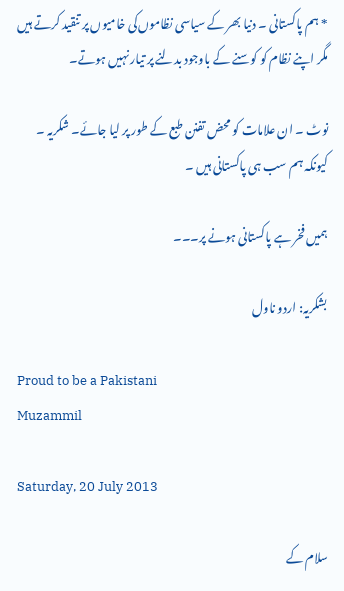* ہم پاکستانی ۔ دنیا بھر کے سیاسی نظاموں‌کی خامیوں پر تنقید کرتے ہیں مگر اپنے نظام کو کوسنے کے باوجود بدلنے پر تیار نہیں ہوتے۔

نوٹ ۔ ان علامات کو محض تفنن طبع کے طور پر لیا جائے۔ شکریہ ۔
کیونکہ ہم سب ہی پاکستانی ہیں ۔

ہمیں فخر ہے پاکستانی ہونے پر۔۔۔

بشکریہ: اردو ناول

Proud to be a Pakistani
Muzammil

Saturday, 20 July 2013

سلام کے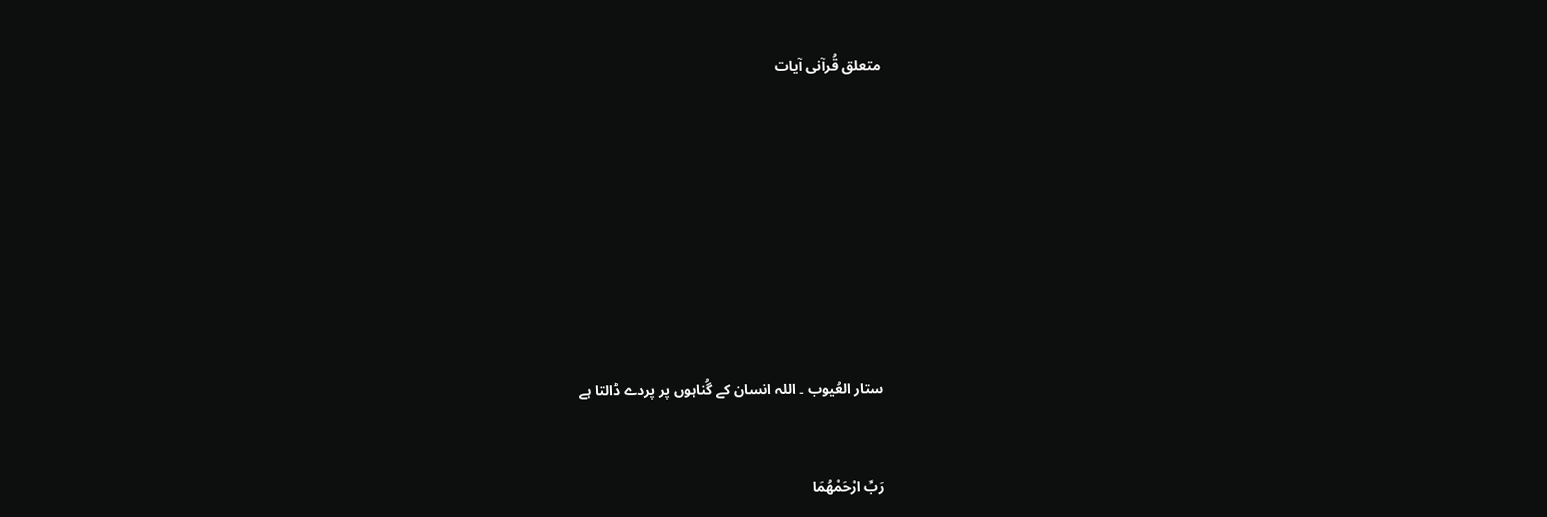متعلق قُرآنی آیات









ستار العُیوب ۔ اللہ انسان کے گُناہوں پر پردے ڈالتا ہے


رَبِّ ارْحَمْهُمَا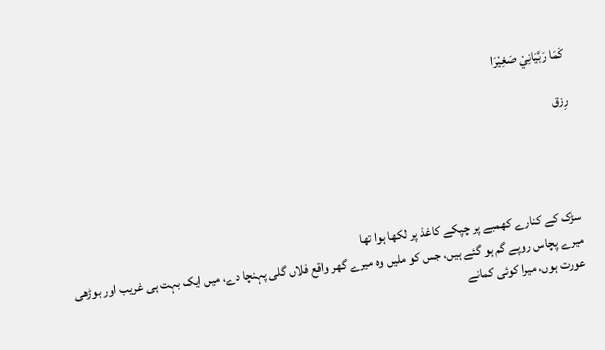كَمَا رَبَّيَانِيْ صَغِيْرَا

رِزق




سڑک کے کنارے کھمبے پر چپکے کاغذ پر لکھا ہوا تھا
میرے پچاس روپے گم ہو گئے ہیں، جس کو ملیں وہ میرے گھر واقع فلاں گلی پہنچا دے، میں ایک بہت ہی غریب اور بوڑھی عورت ہوں، میرا کوئی کمانے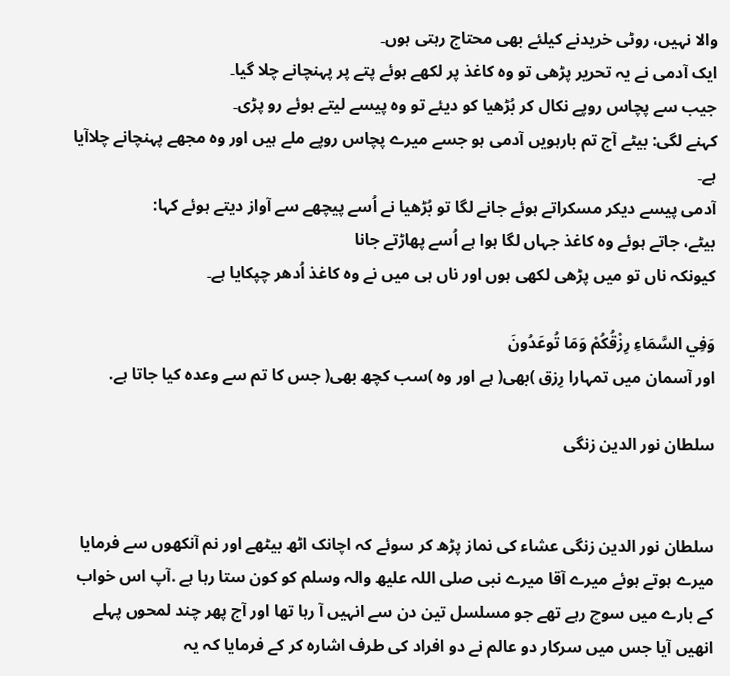والا نہیں، روٹی خریدنے کیلئے بھی محتاج رہتی ہوں۔
ایک آدمی نے یہ تحریر پڑھی تو وہ کاغذ پر لکھے ہوئے پتے پر پہنچانے چلا گیا۔
جیب سے پچاس روپے نکال کر بُڑھیا کو دیئے تو وہ پیسے لیتے ہوئے رو پڑی۔
کہنے لگی: بیٹے آج تم بارہویں آدمی ہو جسے میرے پچاس روپے ملے ہیں اور وہ مجھے پہنچانے چلاآیا ہے۔
آدمی پیسے دیکر مسکراتے ہوئے جانے لگا تو بُڑھیا نے اُسے پیچھے سے آواز دیتے ہوئے کہا:
بیٹے، جاتے ہوئے وہ کاغذ جہاں لگا ہوا ہے اُسے پھاڑتے جانا
کیونکہ ناں تو میں پڑھی لکھی ہوں اور ناں ہی میں نے وہ کاغذ اُدھر چپکایا ہے۔

وَفِي السَّمَاءِ رِزْقُكُمْ وَمَا تُوعَدُونَ
اور آسمان میں تمہارا رِزق )بھی( ہے اور وہ )سب کچھ بھی( جس کا تم سے وعدہ کیا جاتا ہے.

سلطان نور الدین زنگی


سلطان نور الدین زنگی عشاء کی نماز پڑھ کر سوئے کہ اچانک اٹھ بیٹھے اور نم آنکھوں سے فرمایا میرے ہوتے ہوئے میرے آقا میرے نبی صلی اللہ علیھ والہ وسلم کو کون ستا رہا ہے .آپ اس خواب کے بارے میں سوچ رہے تھے جو مسلسل تین دن سے انہیں آ رہا تھا اور آج پھر چند لمحوں پہلے انھیں آیا جس میں سرکار دو عالم نے دو افراد کی طرف اشارہ کر کے فرمایا کہ یہ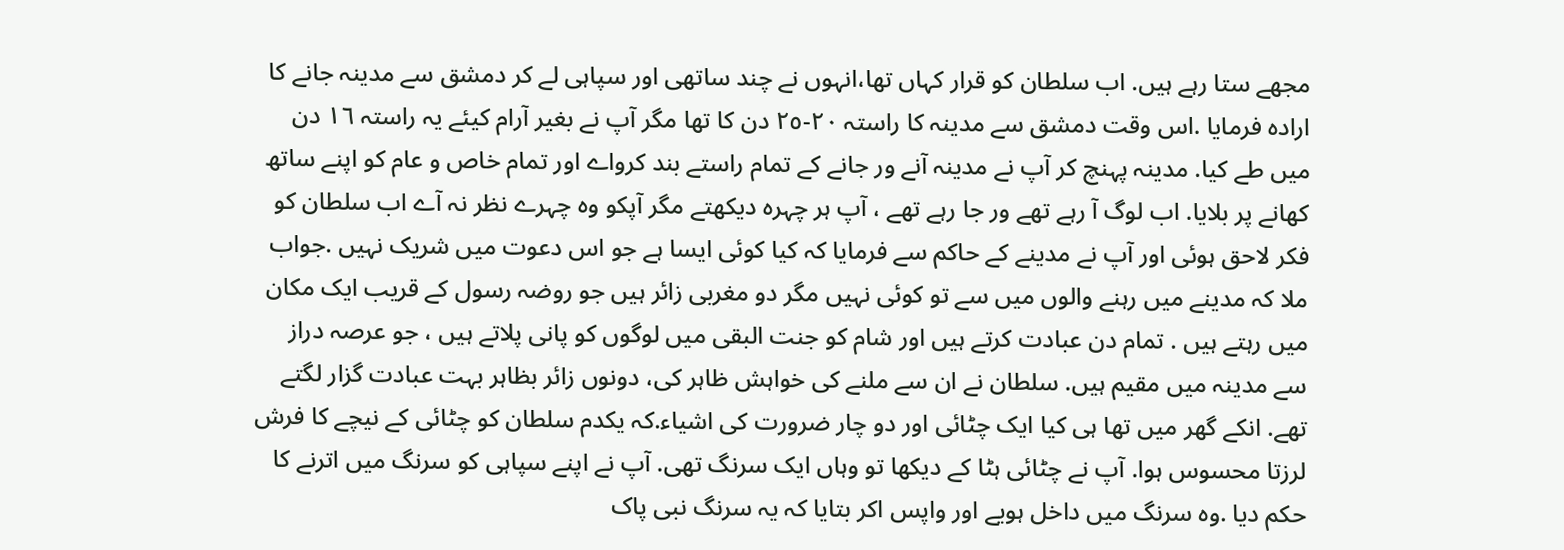مجھے ستا رہے ہیں. اب سلطان کو قرار کہاں تھا،انہوں نے چند ساتھی اور سپاہی لے کر دمشق سے مدینہ جانے کا ارادہ فرمایا .اس وقت دمشق سے مدینہ کا راستہ ٢٠-٢٥ دن کا تھا مگر آپ نے بغیر آرام کیئے یہ راستہ ١٦ دن میں طے کیا. مدینہ پہنچ کر آپ نے مدینہ آنے ور جانے کے تمام راستے بند کرواے اور تمام خاص و عام کو اپنے ساتھ کھانے پر بلایا. اب لوگ آ رہے تھے ور جا رہے تھے ، آپ ہر چہرہ دیکھتے مگر آپکو وہ چہرے نظر نہ آے اب سلطان کو فکر لاحق ہوئی اور آپ نے مدینے کے حاکم سے فرمایا کہ کیا کوئی ایسا ہے جو اس دعوت میں شریک نہیں .جواب ملا کہ مدینے میں رہنے والوں میں سے تو کوئی نہیں مگر دو مغربی زائر ہیں جو روضہ رسول کے قریب ایک مکان میں رہتے ہیں . تمام دن عبادت کرتے ہیں اور شام کو جنت البقی میں لوگوں کو پانی پلاتے ہیں ، جو عرصہ دراز سے مدینہ میں مقیم ہیں. سلطان نے ان سے ملنے کی خواہش ظاہر کی، دونوں زائر بظاہر بہت عبادت گزار لگتے تھے. انکے گھر میں تھا ہی کیا ایک چٹائی اور دو چار ضرورت کی اشیاء.کہ یکدم سلطان کو چٹائی کے نیچے کا فرش لرزتا محسوس ہوا. آپ نے چٹائی ہٹا کے دیکھا تو وہاں ایک سرنگ تھی. آپ نے اپنے سپاہی کو سرنگ میں اترنے کا حکم دیا .وہ سرنگ میں داخل ہویے اور واپس اکر بتایا کہ یہ سرنگ نبی پاک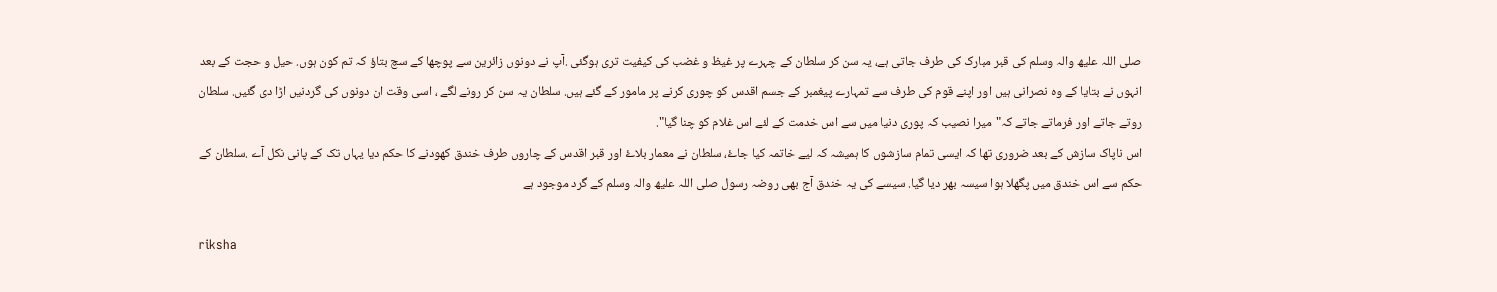صلی اللہ علیھ والہ وسلم کی قبر مبارک کی طرف جاتی ہے، یہ سن کر سلطان کے چہرے پر غیظ و غضب کی کیفیت تری ہوگئی .آپ نے دونوں زائرین سے پوچھا کے سچ بتاؤ کہ تم کون ہوں. حیل و حجت کے بعد انہوں نے بتایا کے وہ نصرانی ہیں اور اپنے قوم کی طرف سے تمہارے پیغمبر کے جسم اقدس کو چوری کرنے پر مامور کے گئے ہیں. سلطان یہ سن کر رونے لگے ، اسی وقت ان دونوں کی گردنیں اڑا دی گئیں. سلطان روتے جاتے اور فرماتے جاتے کہ"میرا نصیب کہ پوری دنیا میں سے اس خدمت کے لئے اس غلام کو چنا گیا".
اس ناپاک سازش کے بعد ضروری تھا کہ ایسی تمام سازشوں کا ہمیشہ کہ لیے خاتمہ کیا جاۓ، سلطان نے معمار بلاۓ اور قبر اقدس کے چاروں طرف خندق کھودنے کا حکم دیا یہاں تک کے پانی نکل آے .سلطان کے حکم سے اس خندق میں پگھلا ہوا سیسہ بھر دیا گیا. سیسے کی یہ خندق آج بھی روضہ رسول صلی اللہ علیھ والہ وسلم کے گرد موجود ہے

riksha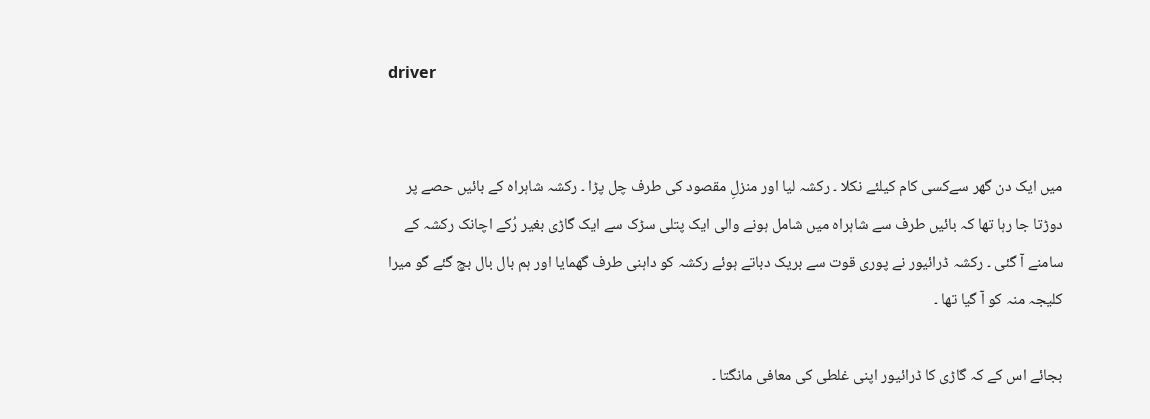driver


میں ایک دن گھر سےکسی کام کیلئے نکلا ۔ رکشہ لیا اور منزلِ مقصود کی طرف چل پڑا ۔ رکشہ شاہراہ کے بائیں حصے پر دوڑتا جا رہا تھا کہ بائیں طرف سے شاہراہ میں شامل ہونے والی ایک پتلی سڑک سے ایک گاڑی بغیر رُکے اچانک رکشہ کے سامنے آ گئی ۔ رکشہ ڈرائیور نے پوری قوت سے بریک دباتے ہوئے رکشہ کو داہنی طرف گھمایا اور ہم بال بال بچ گئے گو میرا کلیجہ منہ کو آ گیا تھا ۔

بجائے اس کے کہ گاڑی کا ڈرائیور اپنی غلطی کی معافی مانگتا ۔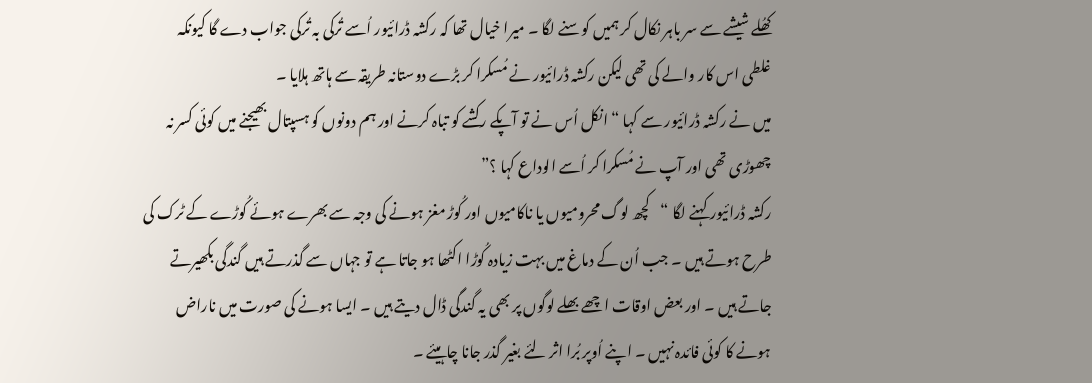کھُلے شیشے سے سر باہر نکال کر ہمیں کوسنے لگا ۔ میرا خیال تھا کہ رکشہ ڈرائیور اُسے تُرکی بہ تُرکی جواب دے گا کیونکہ غلطی اس کار والے کی تھی لیکن رکشہ ڈرائیور نے مُسکرا کر بڑے دوستانہ طریقہ سے ہاتھ ہلایا ۔
میں نے رکشہ ڈرائیور سے کہا “ انکل اُس نے تو آپکے رکشے کو تباہ کرنے اور ہم دونوں کو ہسپتال بھیجنے میں کوئی کسر نہ چھوڑی تھی اور آپ نے مُسکرا کر اُسے الوداع کہا ؟”
رکشہ ڈرائیور کہنے لگا “کچھ لوگ محرومیوں یا ناکامیوں اور کُوڑ مغز ہونے کی وجہ سے بھرے ہوئے کُوڑے کے ٹرک کی طرح ہوتے ہیں ۔ جب اُن کے دماغ میں بہت زیادہ کُوڑا اکٹھا ہو جاتا ہے تو جہاں سے گذرتے ہیں گندگی بکھیرتے جاتے ہیں ۔ اور بعض اوقات اچھے بھلے لوگوں پر بھی یہ گندگی ڈال دیتے ہیں ۔ ایسا ہونے کی صورت میں ناراض ہونے کا کوئی فائدہ نہیں ۔ اپنے اُوپر بُرا اثر لئے بغیر گذر جانا چاہیئے ۔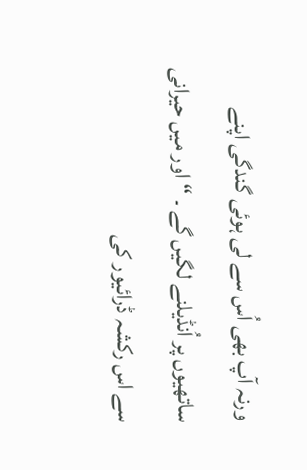ورنہ آپ بھی اُس سے لی ہوئی گندگی اپنے ساتھیوں پر اُنڈیلنے لگیں گے ۔ “اور میں حیرانی سے اس رکشہ ڈرائیور کی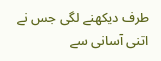طرف دیکھنے لگی جس نے اتنی آسانی سے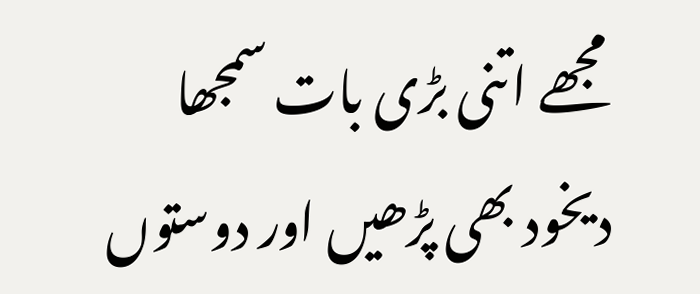مجھے اتنی بڑی بات سمجھا دیخود بھی پڑھیں اور دوستوں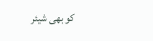کو بھی شیئر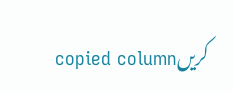کریںcopied column